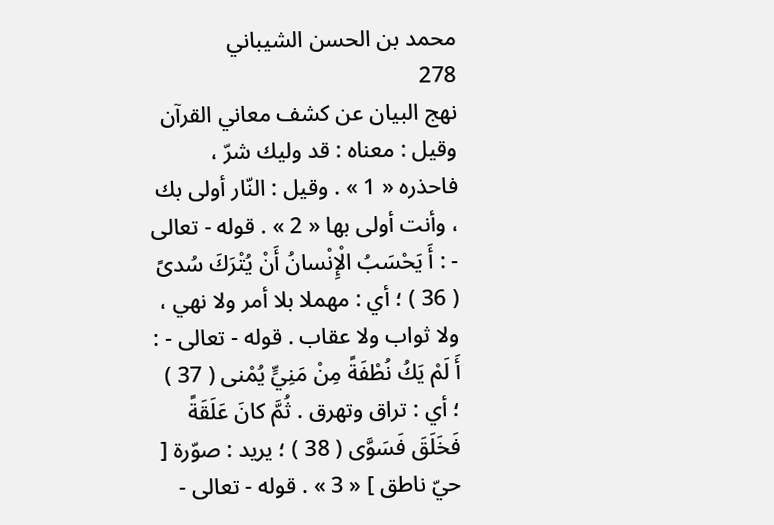محمد بن الحسن الشيباني
278
نهج البيان عن كشف معاني القرآن
وقيل : معناه : قد وليك شرّ ، فاحذره « 1 » . وقيل : النّار أولى بك ، وأنت أولى بها « 2 » . قوله - تعالى - : أَ يَحْسَبُ الْإِنْسانُ أَنْ يُتْرَكَ سُدىً ( 36 ) ؛ أي : مهملا بلا أمر ولا نهي ، ولا ثواب ولا عقاب . قوله - تعالى - : أَ لَمْ يَكُ نُطْفَةً مِنْ مَنِيٍّ يُمْنى ( 37 ) ؛ أي : تراق وتهرق . ثُمَّ كانَ عَلَقَةً فَخَلَقَ فَسَوَّى ( 38 ) ؛ يريد : صوّرة [ حيّ ناطق ] « 3 » . قوله - تعالى -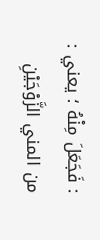: فَجَعَلَ مِنْهُ ؛ يعني : من المني الزَّوْجَيْنِ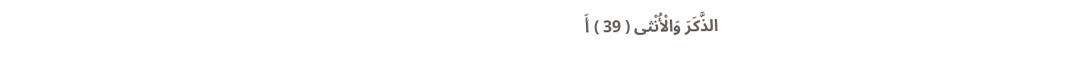الذَّكَرَ وَالْأُنْثى ( 39 ) أَ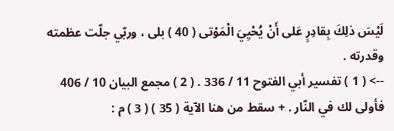لَيْسَ ذلِكَ بِقادِرٍ عَلى أَنْ يُحْيِيَ الْمَوْتى ( 40 ) بلى ، وربّي جلّت عظمته وقدرته .
--> ( 1 ) تفسير أبي الفتوح 11 / 336 . ( 2 ) مجمع البيان 10 / 406 فأولى لك في النّار . + سقط من هنا الآية ( 35 ) ( 3 ) م :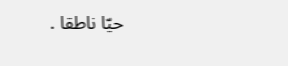حيّا ناطقا .